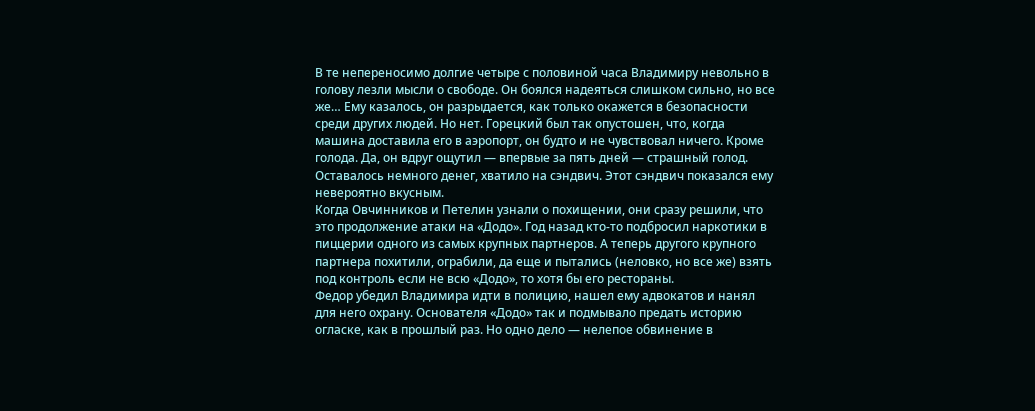В те непереносимо долгие четыре с половиной часа Владимиру невольно в голову лезли мысли о свободе. Он боялся надеяться слишком сильно, но все же… Ему казалось, он разрыдается, как только окажется в безопасности среди других людей. Но нет. Горецкий был так опустошен, что, когда машина доставила его в аэропорт, он будто и не чувствовал ничего. Кроме голода. Да, он вдруг ощутил — впервые за пять дней — страшный голод. Оставалось немного денег, хватило на сэндвич. Этот сэндвич показался ему невероятно вкусным.
Когда Овчинников и Петелин узнали о похищении, они сразу решили, что это продолжение атаки на «Додо». Год назад кто-то подбросил наркотики в пиццерии одного из самых крупных партнеров. А теперь другого крупного партнера похитили, ограбили, да еще и пытались (неловко, но все же) взять под контроль если не всю «Додо», то хотя бы его рестораны.
Федор убедил Владимира идти в полицию, нашел ему адвокатов и нанял для него охрану. Основателя «Додо» так и подмывало предать историю огласке, как в прошлый раз. Но одно дело — нелепое обвинение в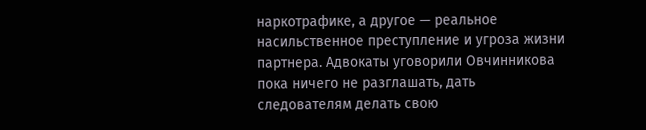наркотрафике, а другое — реальное насильственное преступление и угроза жизни партнера. Адвокаты уговорили Овчинникова пока ничего не разглашать, дать следователям делать свою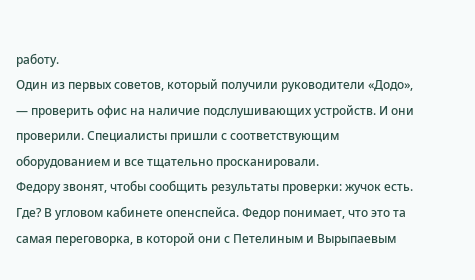работу.
Один из первых советов, который получили руководители «Додо», — проверить офис на наличие подслушивающих устройств. И они проверили. Специалисты пришли с соответствующим оборудованием и все тщательно просканировали.
Федору звонят, чтобы сообщить результаты проверки: жучок есть. Где? В угловом кабинете опенспейса. Федор понимает, что это та самая переговорка, в которой они с Петелиным и Вырыпаевым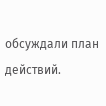обсуждали план действий.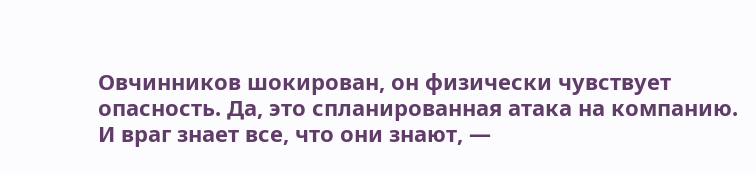Овчинников шокирован, он физически чувствует опасность. Да, это спланированная атака на компанию. И враг знает все, что они знают, —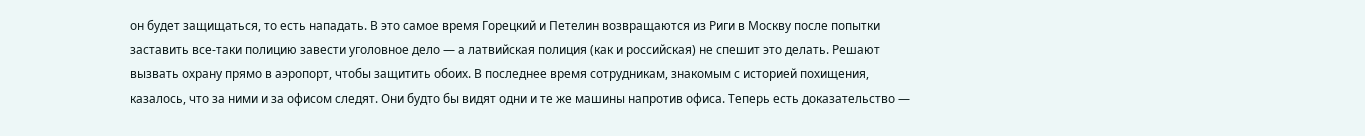он будет защищаться, то есть нападать. В это самое время Горецкий и Петелин возвращаются из Риги в Москву после попытки заставить все-таки полицию завести уголовное дело — а латвийская полиция (как и российская) не спешит это делать. Решают вызвать охрану прямо в аэропорт, чтобы защитить обоих. В последнее время сотрудникам, знакомым с историей похищения, казалось, что за ними и за офисом следят. Они будто бы видят одни и те же машины напротив офиса. Теперь есть доказательство —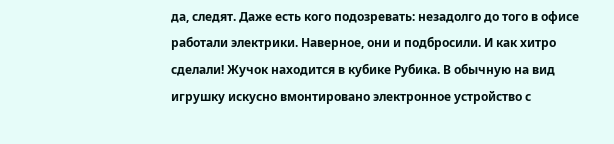да, следят. Даже есть кого подозревать: незадолго до того в офисе работали электрики. Наверное, они и подбросили. И как хитро сделали! Жучок находится в кубике Рубика. В обычную на вид игрушку искусно вмонтировано электронное устройство с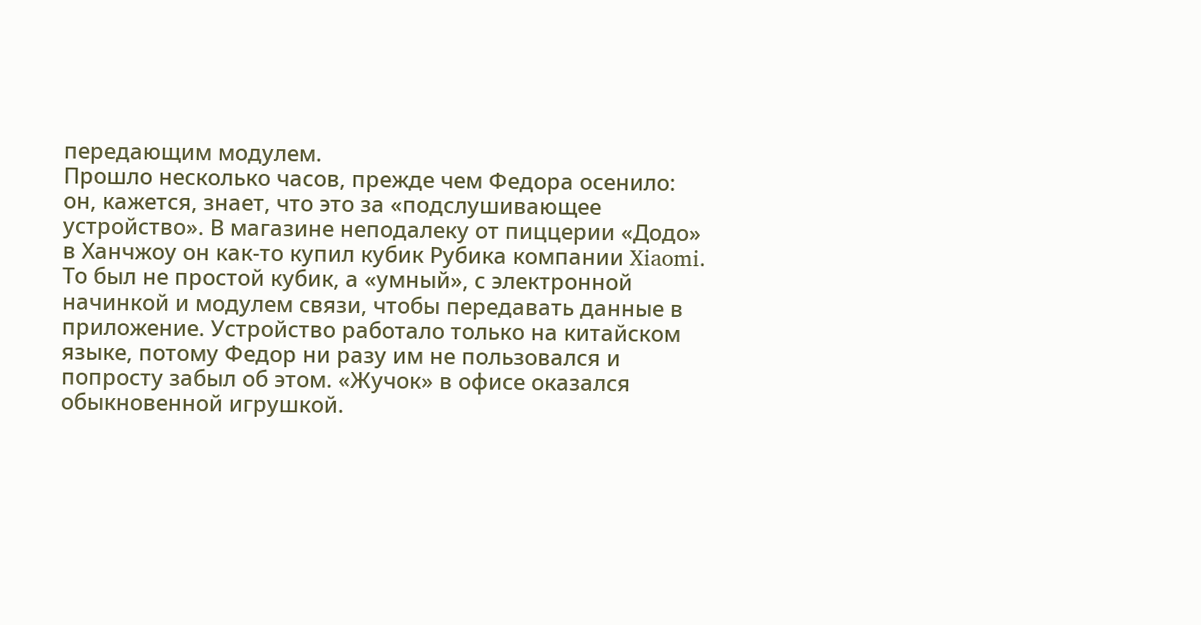передающим модулем.
Прошло несколько часов, прежде чем Федора осенило: он, кажется, знает, что это за «подслушивающее устройство». В магазине неподалеку от пиццерии «Додо» в Ханчжоу он как-то купил кубик Рубика компании Xiaomi. То был не простой кубик, а «умный», с электронной начинкой и модулем связи, чтобы передавать данные в приложение. Устройство работало только на китайском языке, потому Федор ни разу им не пользовался и попросту забыл об этом. «Жучок» в офисе оказался обыкновенной игрушкой.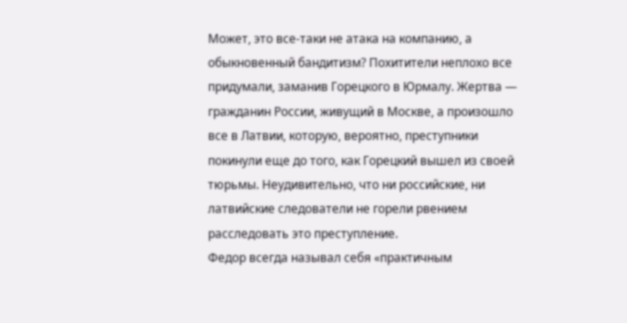Может, это все-таки не атака на компанию, а обыкновенный бандитизм? Похитители неплохо все придумали, заманив Горецкого в Юрмалу. Жертва — гражданин России, живущий в Москве, а произошло все в Латвии, которую, вероятно, преступники покинули еще до того, как Горецкий вышел из своей тюрьмы. Неудивительно, что ни российские, ни латвийские следователи не горели рвением расследовать это преступление.
Федор всегда называл себя «практичным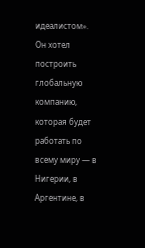идеалистом». Он хотел построить глобальную компанию, которая будет работать по всему миру — в Нигерии, в Аргентине, в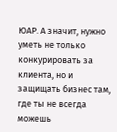ЮАР. А значит, нужно уметь не только конкурировать за клиента, но и защищать бизнес там, где ты не всегда можешь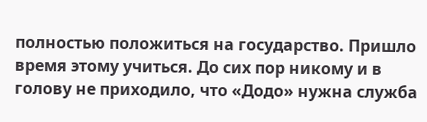полностью положиться на государство. Пришло время этому учиться. До сих пор никому и в голову не приходило, что «Додо» нужна служба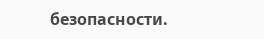безопасности.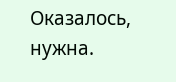Оказалось, нужна.